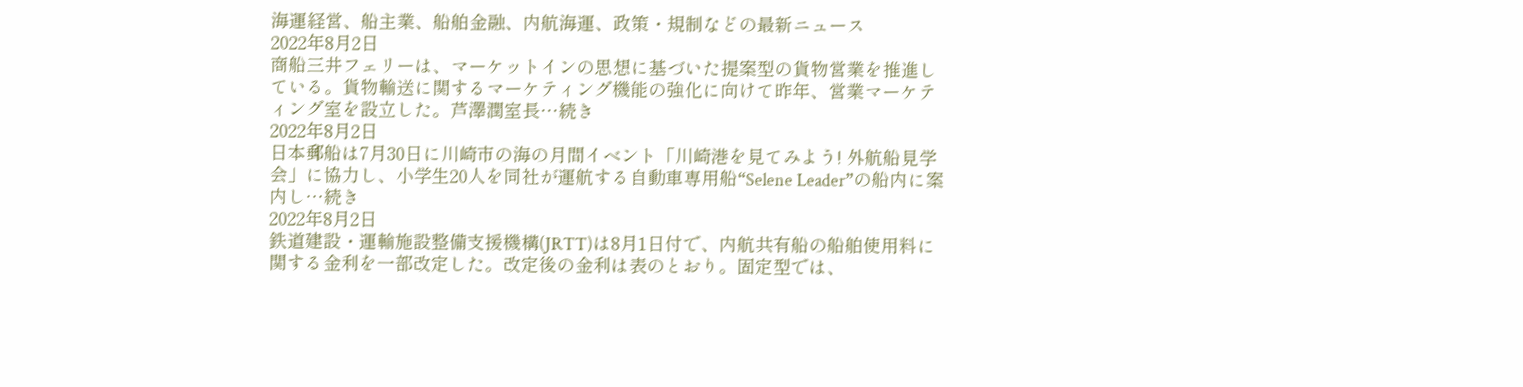海運経営、船主業、船舶金融、内航海運、政策・規制などの最新ニュース
2022年8月2日
商船三井フェリーは、マーケットインの思想に基づいた提案型の貨物営業を推進している。貨物輸送に関するマーケティング機能の強化に向けて昨年、営業マーケティング室を設立した。芦澤潤室長…続き
2022年8月2日
日本郵船は7月30日に川崎市の海の月間イベント「川崎港を見てみよう! 外航船見学会」に協力し、小学生20人を同社が運航する自動車専用船“Selene Leader”の船内に案内し…続き
2022年8月2日
鉄道建設・運輸施設整備支援機構(JRTT)は8月1日付で、内航共有船の船舶使用料に関する金利を一部改定した。改定後の金利は表のとおり。固定型では、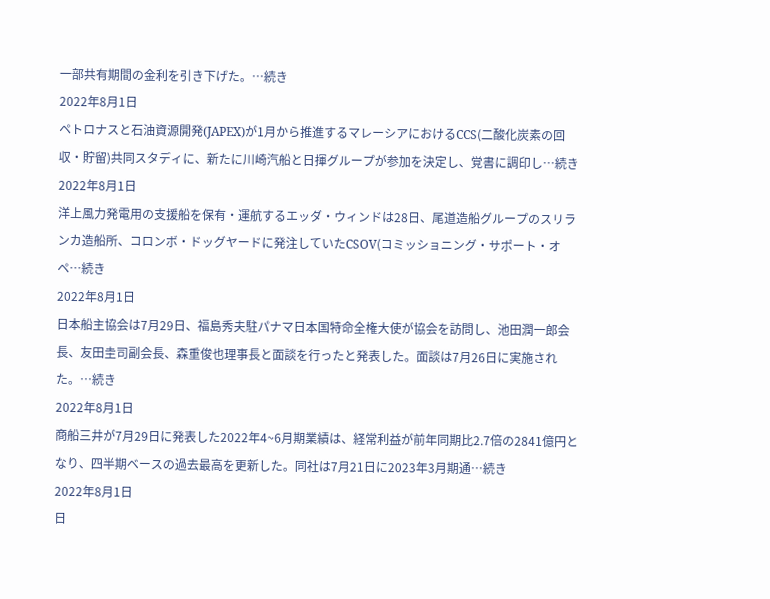一部共有期間の金利を引き下げた。…続き
2022年8月1日
ペトロナスと石油資源開発(JAPEX)が1月から推進するマレーシアにおけるCCS(二酸化炭素の回収・貯留)共同スタディに、新たに川崎汽船と日揮グループが参加を決定し、覚書に調印し…続き
2022年8月1日
洋上風力発電用の支援船を保有・運航するエッダ・ウィンドは28日、尾道造船グループのスリランカ造船所、コロンボ・ドッグヤードに発注していたCSOV(コミッショニング・サポート・オペ…続き
2022年8月1日
日本船主協会は7月29日、福島秀夫駐パナマ日本国特命全権大使が協会を訪問し、池田潤一郎会長、友田圭司副会長、森重俊也理事長と面談を行ったと発表した。面談は7月26日に実施された。…続き
2022年8月1日
商船三井が7月29日に発表した2022年4~6月期業績は、経常利益が前年同期比2.7倍の2841億円となり、四半期ベースの過去最高を更新した。同社は7月21日に2023年3月期通…続き
2022年8月1日
日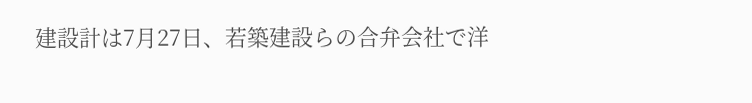建設計は7月27日、若築建設らの合弁会社で洋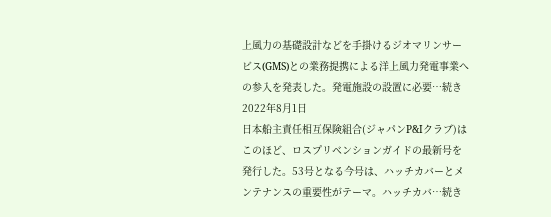上風力の基礎設計などを手掛けるジオマリンサービス(GMS)との業務提携による洋上風力発電事業への参入を発表した。発電施設の設置に必要…続き
2022年8月1日
日本船主責任相互保険組合(ジャパンP&Iクラブ)はこのほど、ロスプリベンションガイドの最新号を発行した。53号となる今号は、ハッチカバーとメンテナンスの重要性がテーマ。ハッチカバ…続き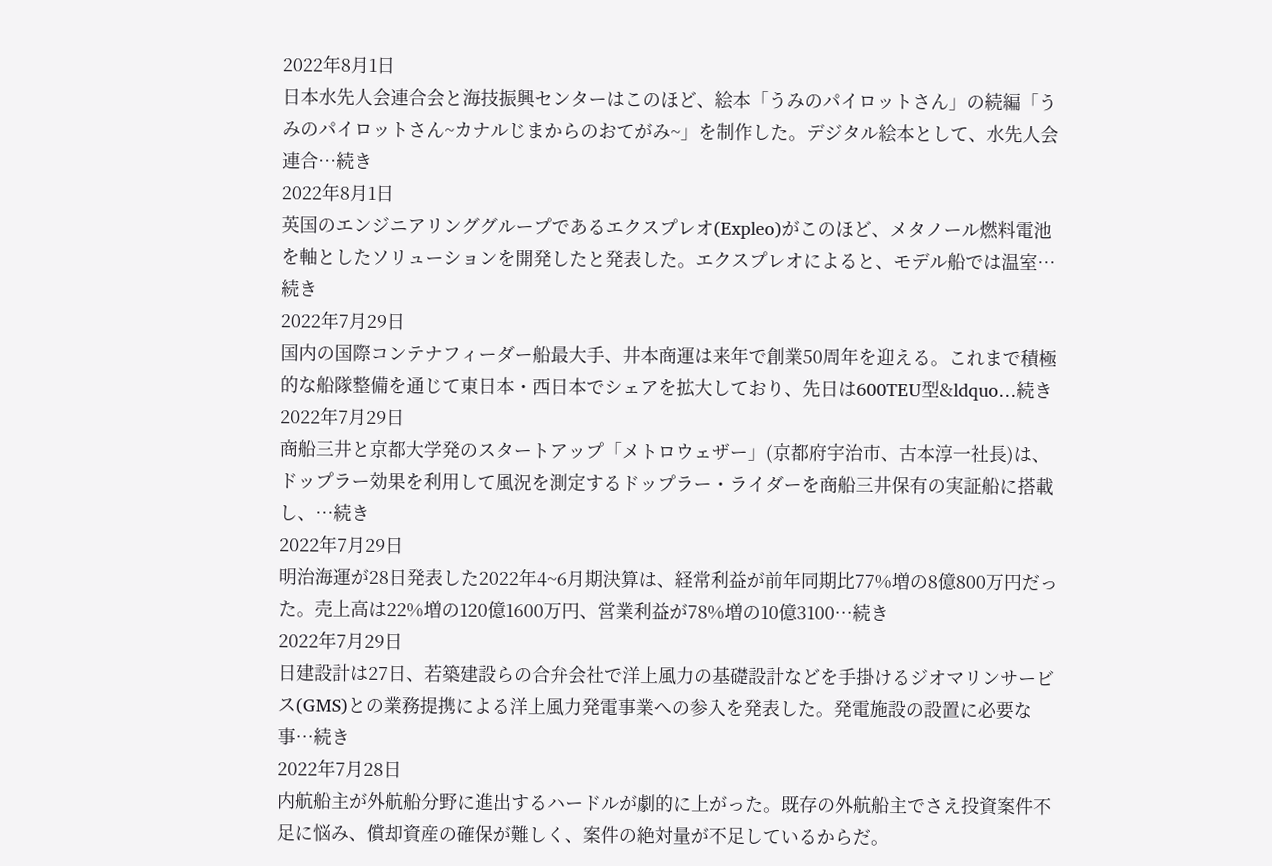2022年8月1日
日本水先人会連合会と海技振興センターはこのほど、絵本「うみのパイロットさん」の続編「うみのパイロットさん~カナルじまからのおてがみ~」を制作した。デジタル絵本として、水先人会連合…続き
2022年8月1日
英国のエンジニアリンググループであるエクスプレオ(Expleo)がこのほど、メタノール燃料電池を軸としたソリューションを開発したと発表した。エクスプレオによると、モデル船では温室…続き
2022年7月29日
国内の国際コンテナフィーダー船最大手、井本商運は来年で創業50周年を迎える。これまで積極的な船隊整備を通じて東日本・西日本でシェアを拡大しており、先日は600TEU型&ldquo…続き
2022年7月29日
商船三井と京都大学発のスタートアップ「メトロウェザー」(京都府宇治市、古本淳一社長)は、ドップラー効果を利用して風況を測定するドップラー・ライダーを商船三井保有の実証船に搭載し、…続き
2022年7月29日
明治海運が28日発表した2022年4~6月期決算は、経常利益が前年同期比77%増の8億800万円だった。売上高は22%増の120億1600万円、営業利益が78%増の10億3100…続き
2022年7月29日
日建設計は27日、若築建設らの合弁会社で洋上風力の基礎設計などを手掛けるジオマリンサービス(GMS)との業務提携による洋上風力発電事業への参入を発表した。発電施設の設置に必要な事…続き
2022年7月28日
内航船主が外航船分野に進出するハードルが劇的に上がった。既存の外航船主でさえ投資案件不足に悩み、償却資産の確保が難しく、案件の絶対量が不足しているからだ。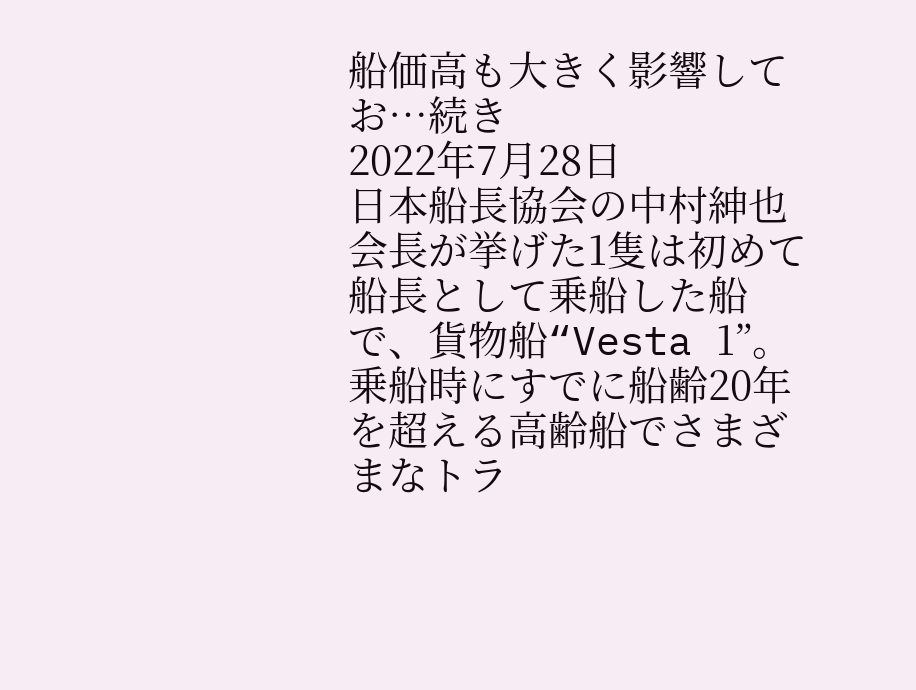船価高も大きく影響してお…続き
2022年7月28日
日本船長協会の中村紳也会長が挙げた1隻は初めて船長として乗船した船で、貨物船“Vesta 1”。乗船時にすでに船齢20年を超える高齢船でさまざまなトラ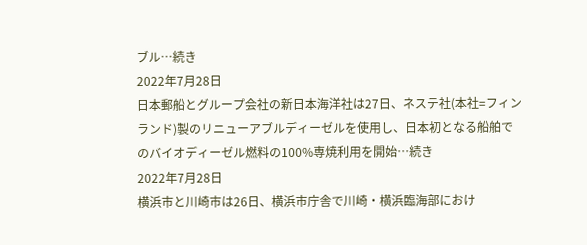ブル…続き
2022年7月28日
日本郵船とグループ会社の新日本海洋社は27日、ネステ社(本社=フィンランド)製のリニューアブルディーゼルを使用し、日本初となる船舶でのバイオディーゼル燃料の100%専焼利用を開始…続き
2022年7月28日
横浜市と川崎市は26日、横浜市庁舎で川崎・横浜臨海部におけ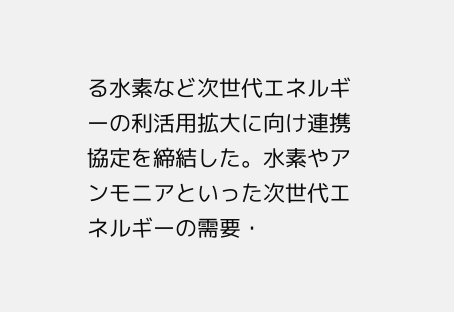る水素など次世代エネルギーの利活用拡大に向け連携協定を締結した。水素やアンモニアといった次世代エネルギーの需要・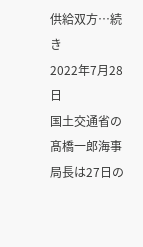供給双方…続き
2022年7月28日
国土交通省の髙橋一郎海事局長は27日の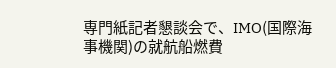専門紙記者懇談会で、IMO(国際海事機関)の就航船燃費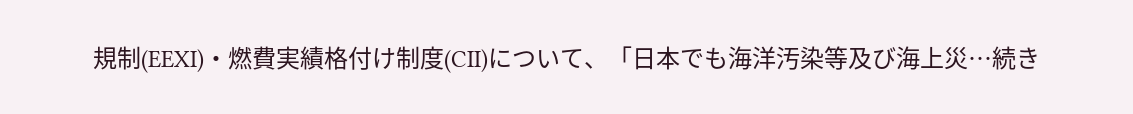規制(EEXI)・燃費実績格付け制度(CII)について、「日本でも海洋汚染等及び海上災…続き